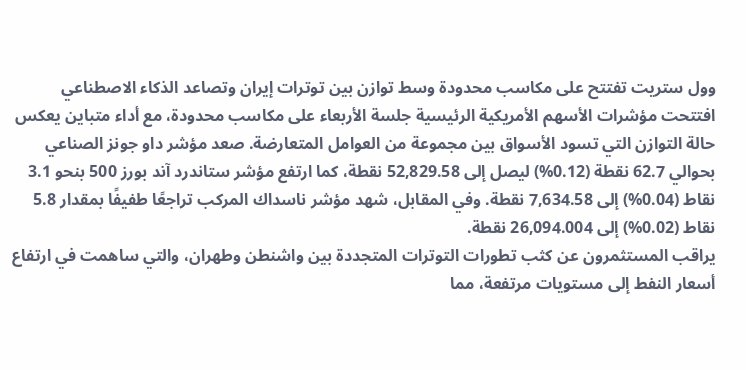وول ستريت تفتتح على مكاسب محدودة وسط توازن بين توترات إيران وتصاعد الذكاء الاصطناعي
افتتحت مؤشرات الأسهم الأمريكية الرئيسية جلسة الأربعاء على مكاسب محدودة، مع أداء متباين يعكس حالة التوازن التي تسود الأسواق بين مجموعة من العوامل المتعارضة. صعد مؤشر داو جونز الصناعي بحوالي 62.7 نقطة (0.12%) ليصل إلى 52,829.58 نقطة، كما ارتفع مؤشر ستاندرد آند بورز 500 بنحو 3.1 نقاط (0.04%) إلى 7,634.58 نقطة. وفي المقابل، شهد مؤشر ناسداك المركب تراجعًا طفيفًا بمقدار 5.8 نقاط (0.02%) إلى 26,094.004 نقطة.
يراقب المستثمرون عن كثب تطورات التوترات المتجددة بين واشنطن وطهران، والتي ساهمت في ارتفاع أسعار النفط إلى مستويات مرتفعة، مما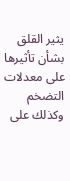يثير القلق بشأن تأثيرها على معدلات التضخم وكذلك على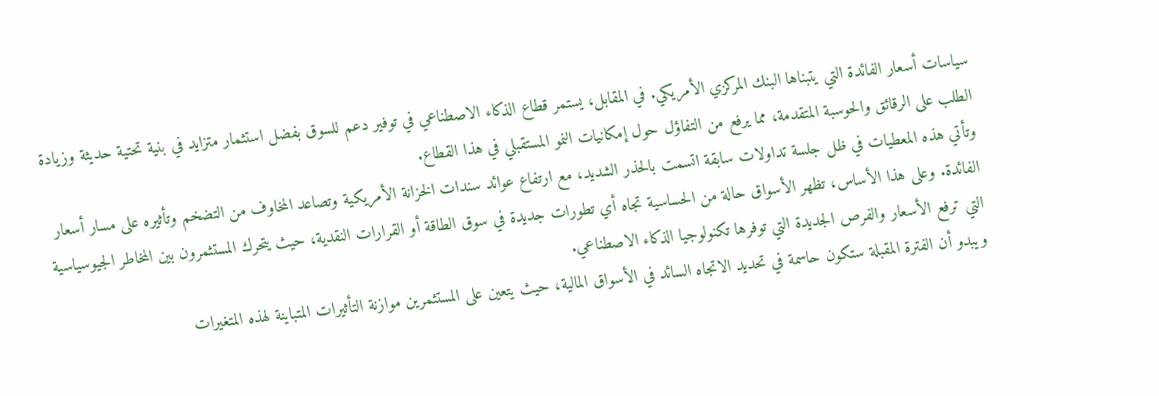سياسات أسعار الفائدة التي يتبناها البنك المركزي الأمريكي. في المقابل، يستمر قطاع الذكاء الاصطناعي في توفير دعم للسوق بفضل استثمار متزايد في بنية تحتية حديثة وزيادة الطلب على الرقائق والحوسبة المتقدمة، مما يرفع من التفاؤل حول إمكانيات النمو المستقبلي في هذا القطاع.
وتأتي هذه المعطيات في ظل جلسة تداولات سابقة اتسمت بالحذر الشديد، مع ارتفاع عوائد سندات الخزانة الأمريكية وتصاعد المخاوف من التضخم وتأثيره على مسار أسعار الفائدة. وعلى هذا الأساس، تظهر الأسواق حالة من الحساسية تجاه أي تطورات جديدة في سوق الطاقة أو القرارات النقدية، حيث يتحرك المستثمرون بين المخاطر الجيوسياسية التي ترفع الأسعار والفرص الجديدة التي توفرها تكنولوجيا الذكاء الاصطناعي.
ويبدو أن الفترة المقبلة ستكون حاسمة في تحديد الاتجاه السائد في الأسواق المالية، حيث يتعين على المستثمرين موازنة التأثيرات المتباينة لهذه المتغيرات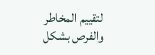لتقييم المخاطر والفرص بشكل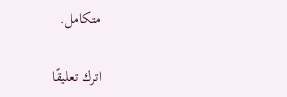متكامل.

اترك تعليقًا